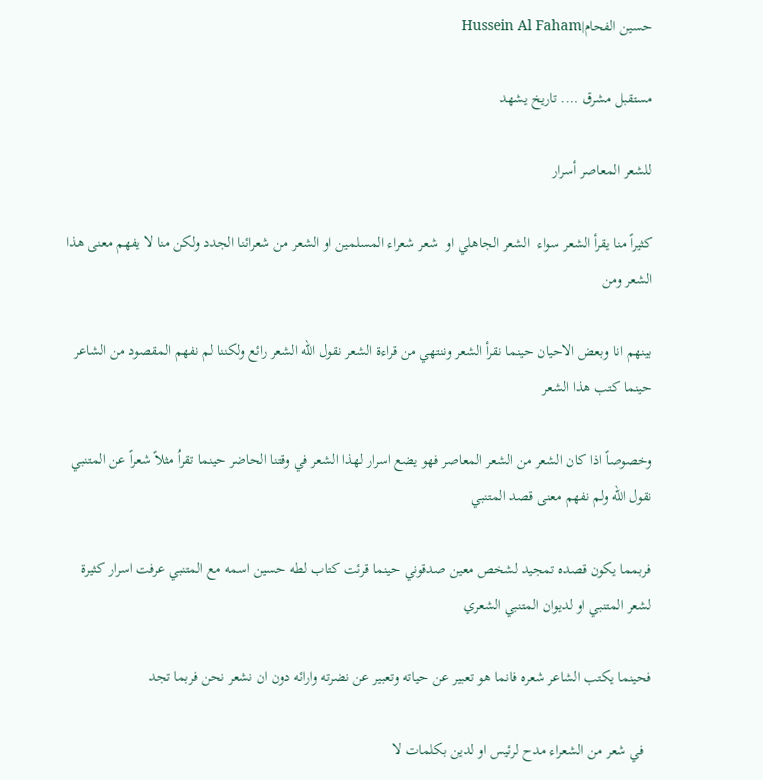حسين الفحام|Hussein Al Faham

مستقبل مشرق …. تاريخ يشهد

للشعر المعاصر أسرار

كثيراً منا يقرأ الشعر سواء  الشعر الجاهلي او  شعر شعراء المسلمين او الشعر من شعرائنا الجدد ولكن منا لا يفهم معنى هذا الشعر ومن

بينهم انا وبعض الاحيان حينما نقرأ الشعر وننتهي من قراءة الشعر نقول الله الشعر رائع ولكننا لم نفهم المقصود من الشاعر حينما كتب هذا الشعر

وخصوصاً اذا كان الشعر من الشعر المعاصر فهو يضع اسرار لهذا الشعر في وقتنا الحاضر حينما تقراُ مثلاً شعراً عن المتنبي نقول الله ولم نفهم معنى قصد المتنبي

فربمما يكون قصده تمجيد لشخص معين صدقوني حينما قرئت كتاب لطه حسين اسمه مع المتنبي عرفت اسرار كثيرة لشعر المتنبي او لديوان المتنبي الشعري

فحينما يكتب الشاعر شعره فانما هو تعبير عن حياته وتعبير عن نضرته وارائه دون ان نشعر نحن فربما تجد

  في شعر من الشعراء مدح لرئيس او لدين بكلمات لا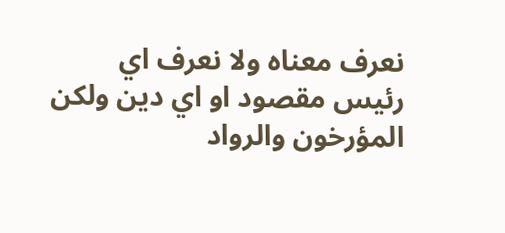نعرف معناه ولا نعرف اي رئيس مقصود او اي دين ولكن المؤرخون والرواد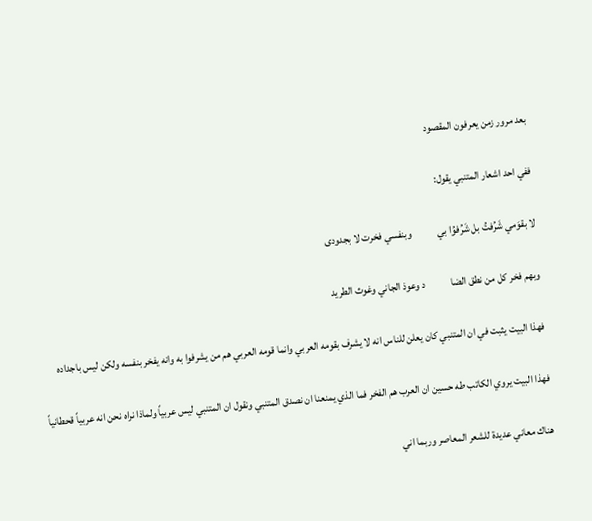بعد مرور زمن يعرفون المقصود

ففي احد اشعار المتنبي يقول:

لا بقوَمي شَرُفتُ بل شَرُفوُا بي            وبنفسي فخرت لا بجدودى

وبهم فخر كل من نطق الضا            د وعوذ الجاني وغوث الطريد

فهذا البيت يثبت في ان المتنبي كان يعلن للناس انه لا يشرف بقومه العربي وانما قومه العربي هم من يشرفوا به وانه يفخر بنفسه ولكن ليس باجداده

فهذا البيت يروي الكاتب طه حسين ان العرب هم الفخر فما الذي يمنعنا ان نصدق المتنبي ونقول ان المتنبي ليس عربياً ولماذا نراه نحن انه عربياً قحطانياً

هناك معاني عديدة للشعر المعاصر وربما اني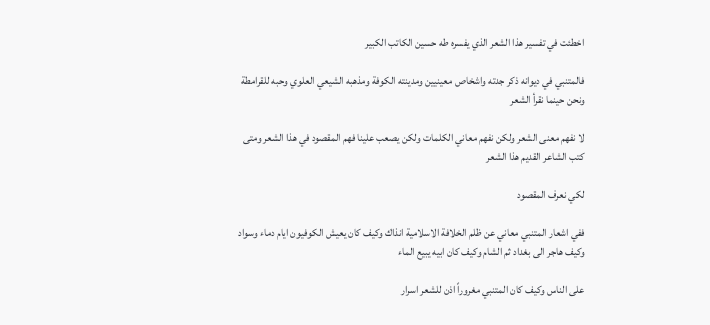اخطئت في تفسير هذا الشعر الذي يفسره طه حسين الكاتب الكبير

فالمتنبي في ديوانه ذكر جدته واشخاص معينيين ومدينته الكوفة ومذهبه الشيعي العلوي وحبه للقرامطة ونحن حينما نقرأ الشعر

لا نفهم معنى الشعر ولكن نفهم معاني الكلمات ولكن يصعب علينا فهم المقصود في هذا الشعر ومتى  كتب الشاعر القديم هذا الشعر

لكي نعرف المقصود

ففي اشعار المتنبي معاني عن ظلم الخلافة الاسلامية انذاك وكيف كان يعيش الكوفيون ايام دماء وسواد وكيف هاجر الى بغداد ثم الشام وكيف كان ابيه يبيع الماء

على الناس وكيف كان المتنبي مغروراً اذن للشعر اسرار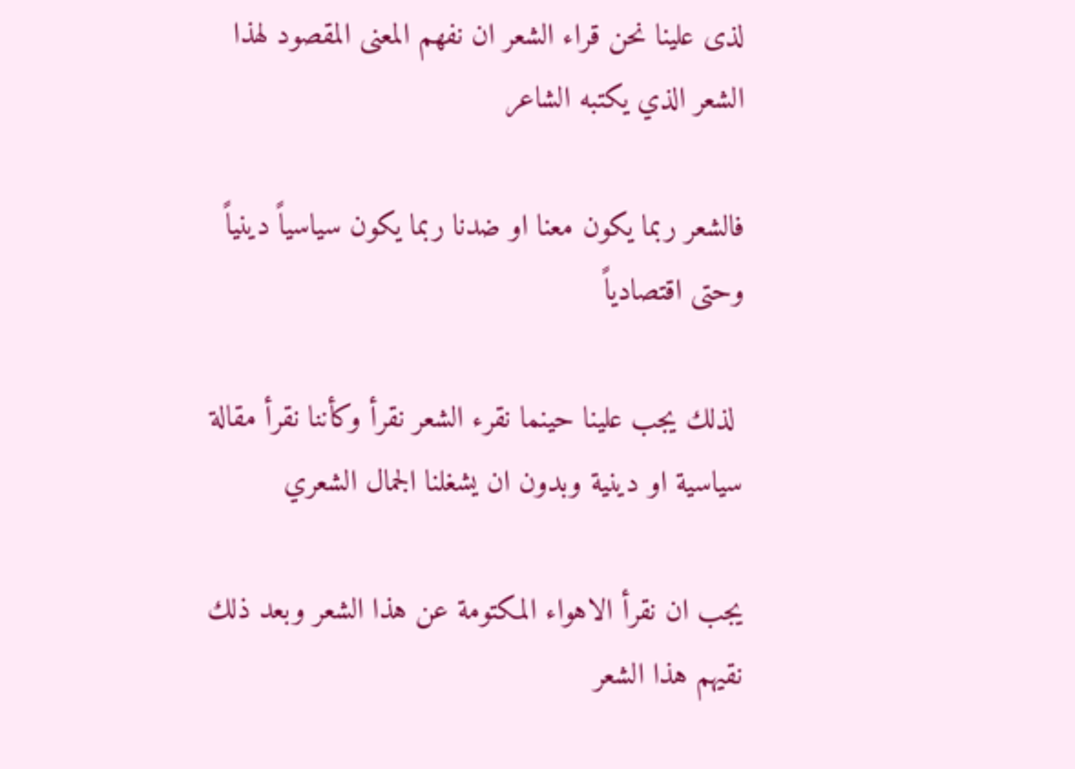لذى علينا نحن قراء الشعر ان نفهم المعنى المقصود لهذا الشعر الذي يكتبه الشاعر

فالشعر ربما يكون معنا او ضدنا ربما يكون سياسياً دينياً وحتى اقتصادياً

 لذلك يجب علينا حينما نقرء الشعر نقرأ وكأننا نقرأ مقالة سياسية او دينية وبدون ان يشغلنا الجمال الشعري

يجب ان نقرأ الاهواء المكتومة عن هذا الشعر وبعد ذلك نقيهم هذا الشعر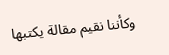وكأننا نقيم مقالة يكتبها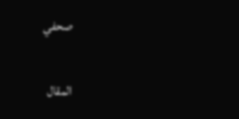صحفي

المقال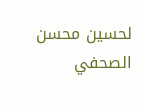لحسين محسن الصحفي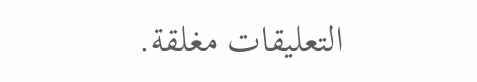التعليقات مغلقة.